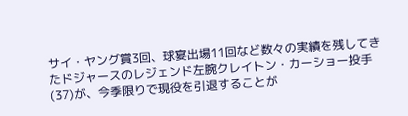サイ・ヤング賞3回、球宴出場11回など数々の実績を残してきたドジャースのレジェンド左腕クレイトン・カーショー投手(37)が、今季限りで現役を引退することが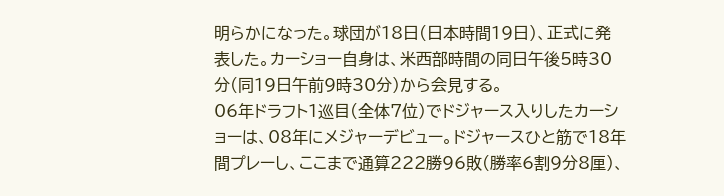明らかになった。球団が18日(日本時間19日)、正式に発表した。カーショー自身は、米西部時間の同日午後5時30分(同19日午前9時30分)から会見する。
06年ドラフト1巡目(全体7位)でドジャース入りしたカーショーは、08年にメジャーデビュー。ドジャースひと筋で18年間プレーし、ここまで通算222勝96敗(勝率6割9分8厘)、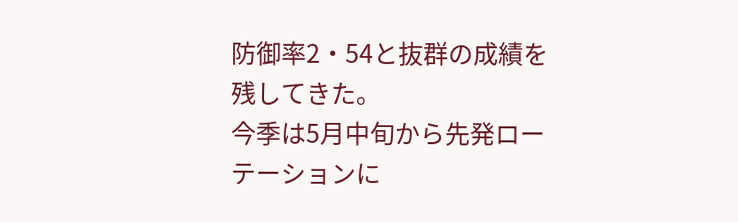防御率2・54と抜群の成績を残してきた。
今季は5月中旬から先発ローテーションに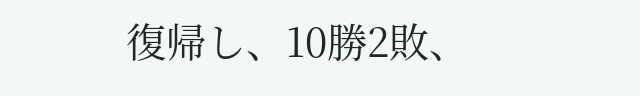復帰し、10勝2敗、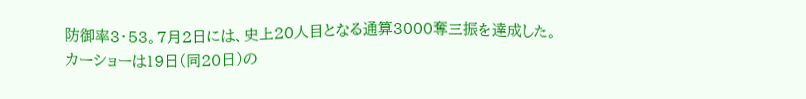防御率3・53。7月2日には、史上20人目となる通算3000奪三振を達成した。
カーショーは19日(同20日)の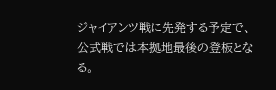ジャイアンツ戦に先発する予定で、公式戦では本拠地最後の登板となる。